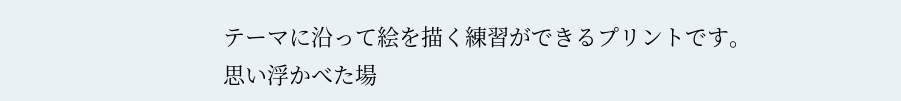テーマに沿って絵を描く練習ができるプリントです。 思い浮かべた場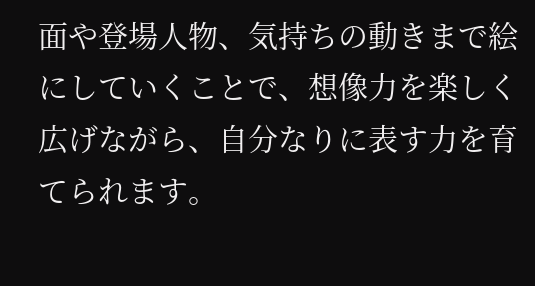面や登場人物、気持ちの動きまで絵にしていくことで、想像力を楽しく広げながら、自分なりに表す力を育てられます。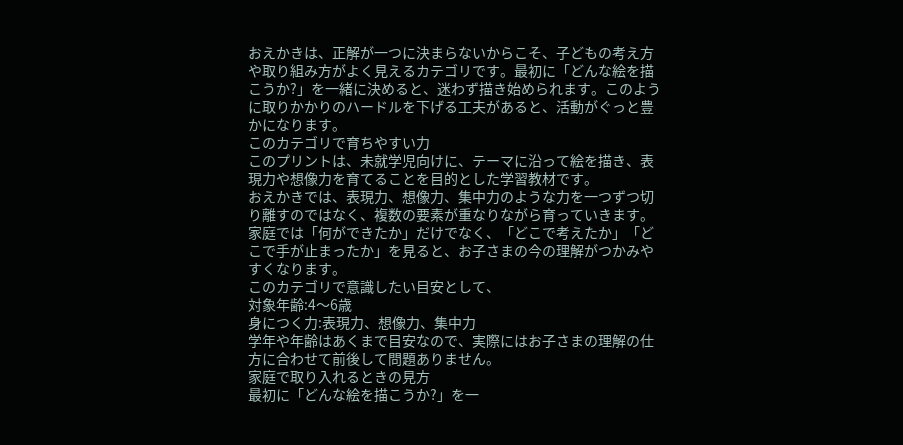おえかきは、正解が一つに決まらないからこそ、子どもの考え方や取り組み方がよく見えるカテゴリです。最初に「どんな絵を描こうか?」を一緒に決めると、迷わず描き始められます。このように取りかかりのハードルを下げる工夫があると、活動がぐっと豊かになります。
このカテゴリで育ちやすい力
このプリントは、未就学児向けに、テーマに沿って絵を描き、表現力や想像力を育てることを目的とした学習教材です。
おえかきでは、表現力、想像力、集中力のような力を一つずつ切り離すのではなく、複数の要素が重なりながら育っていきます。家庭では「何ができたか」だけでなく、「どこで考えたか」「どこで手が止まったか」を見ると、お子さまの今の理解がつかみやすくなります。
このカテゴリで意識したい目安として、
対象年齢:4〜6歳
身につく力:表現力、想像力、集中力
学年や年齢はあくまで目安なので、実際にはお子さまの理解の仕方に合わせて前後して問題ありません。
家庭で取り入れるときの見方
最初に「どんな絵を描こうか?」を一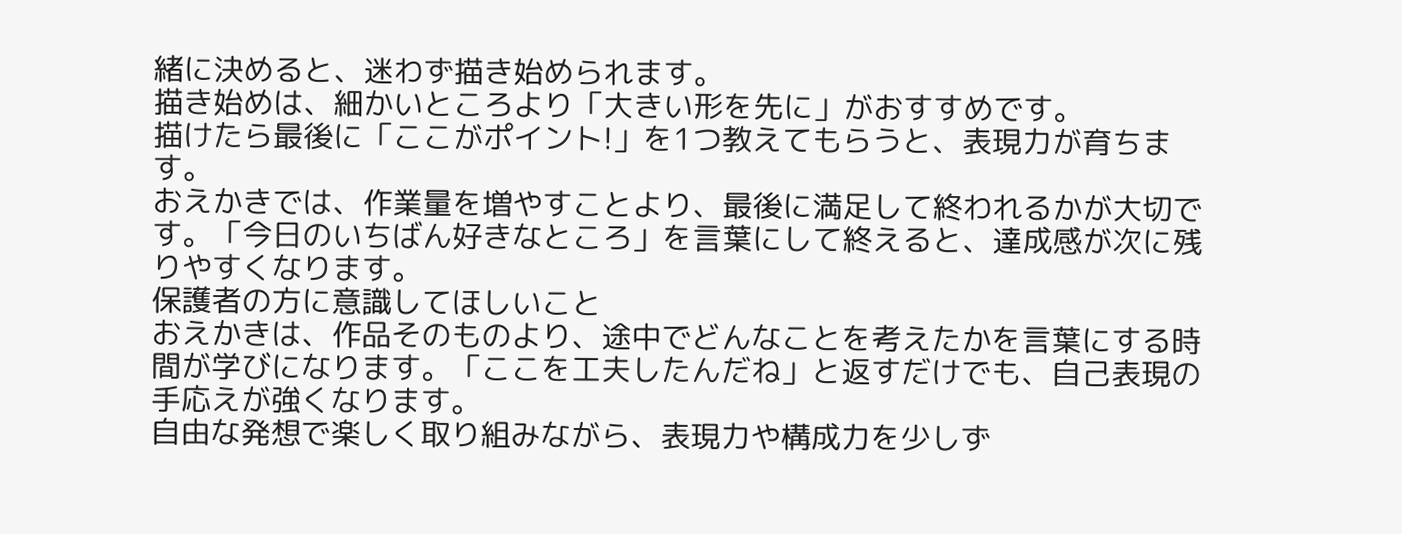緒に決めると、迷わず描き始められます。
描き始めは、細かいところより「大きい形を先に」がおすすめです。
描けたら最後に「ここがポイント!」を1つ教えてもらうと、表現力が育ちます。
おえかきでは、作業量を増やすことより、最後に満足して終われるかが大切です。「今日のいちばん好きなところ」を言葉にして終えると、達成感が次に残りやすくなります。
保護者の方に意識してほしいこと
おえかきは、作品そのものより、途中でどんなことを考えたかを言葉にする時間が学びになります。「ここを工夫したんだね」と返すだけでも、自己表現の手応えが強くなります。
自由な発想で楽しく取り組みながら、表現力や構成力を少しず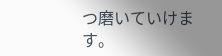つ磨いていけます。